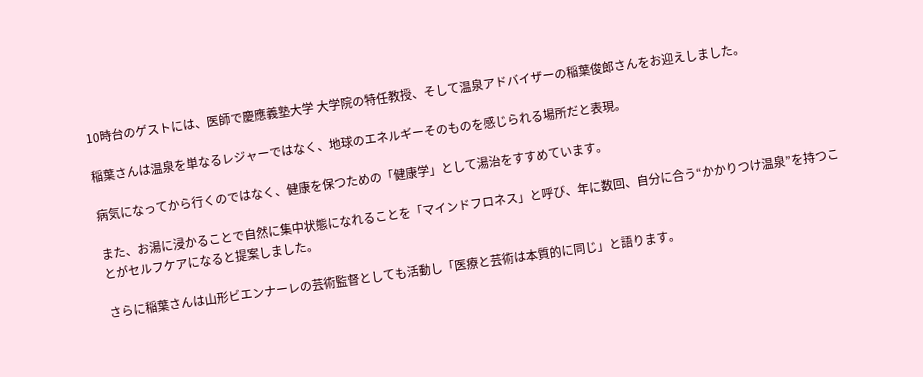10時台のゲストには、医師で慶應義塾大学 大学院の特任教授、そして温泉アドバイザーの稲葉俊郎さんをお迎えしました。

稲葉さんは温泉を単なるレジャーではなく、地球のエネルギーそのものを感じられる場所だと表現。

病気になってから行くのではなく、健康を保つための「健康学」として湯治をすすめています。

また、お湯に浸かることで自然に集中状態になれることを「マインドフロネス」と呼び、年に数回、自分に合う“かかりつけ温泉”を持つことがセルフケアになると提案しました。

さらに稲葉さんは山形ビエンナーレの芸術監督としても活動し「医療と芸術は本質的に同じ」と語ります。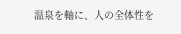温泉を軸に、人の全体性を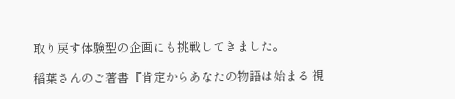取り戻す体験型の企画にも挑戦してきました。

稲葉さんのご著書『肯定からあなたの物語は始まる 視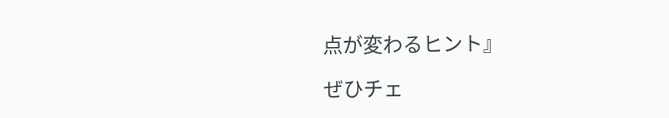点が変わるヒント』

ぜひチェ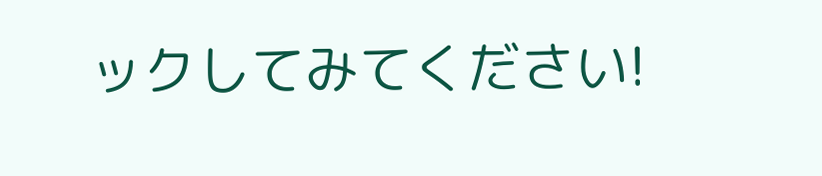ックしてみてください!